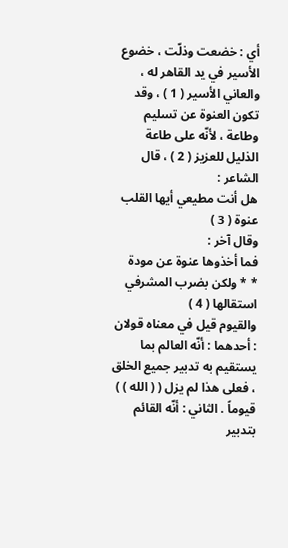أي : خضعت وذلّت ، خضوع الأسير في يد القاهر له ، والعاني الأسير ( 1 ) ، وقد تكون العنوة عن تسليم وطاعة ، لأنّه على طاعة الذليل للعزيز ( 2 ) ، قال الشاعر :
هل أنت مطيعي أيها القلب عنوة ( 3 )
وقال آخر :
فما أخذوها عنوة عن مودة
* * ولكن بضرب المشرفي استقالها ( 4 )
والقيوم قيل في معناه قولان : أحدهما : أنّه العالم بما يستقيم به تدبير جميع الخلق ، فعلى هذا لم يزل ( ( الله ) ) قيوماً . الثاني : أنّه القائم بتدبير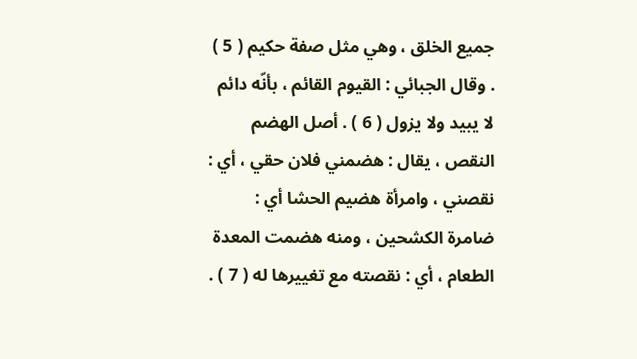جميع الخلق ، وهي مثل صفة حكيم ( 5 ) . وقال الجبائي : القيوم القائم ، بأنّه دائم لا يبيد ولا يزول ( 6 ) . أصل الهضم النقص ، يقال : هضمني فلان حقي ، أي : نقصني ، وامرأة هضيم الحشا أي : ضامرة الكشحين ، ومنه هضمت المعدة الطعام ، أي : نقصته مع تغييرها له ( 7 ) .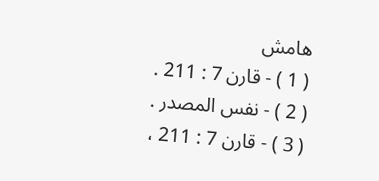هامش
( 1 ) - قارن 7 : 211 .
( 2 ) - نفس المصدر .
( 3 ) - قارن 7 : 211 ،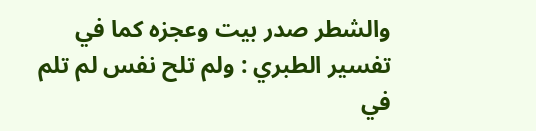والشطر صدر بيت وعجزه كما في تفسير الطبري : ولم تلح نفس لم تلم في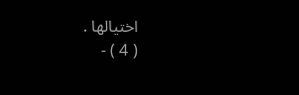اختيالها .
( 4 ) -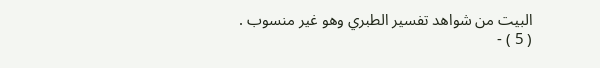البيت من شواهد تفسير الطبري وهو غير منسوب .
( 5 ) -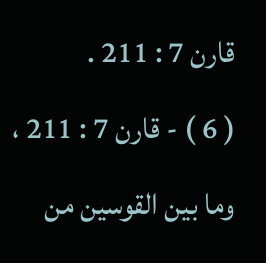قارن 7 : 211 .
( 6 ) - قارن 7 : 211 ، وما بين القوسين من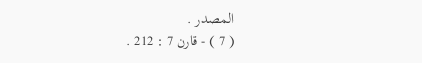المصدر .
( 7 ) - قارن 7 : 212 .